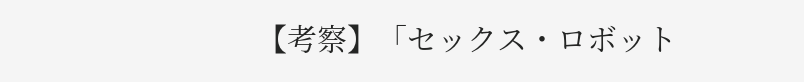【考察】「セックス・ロボット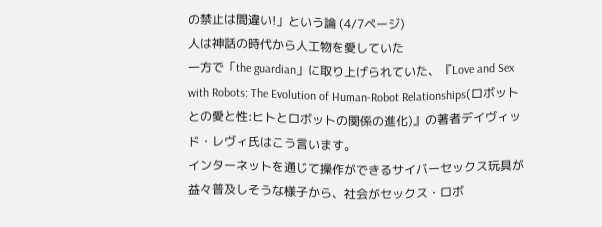の禁止は間違い!」という論 (4/7ページ)
人は神話の時代から人工物を愛していた
一方で「the guardian」に取り上げられていた、『Love and Sex with Robots: The Evolution of Human-Robot Relationships(ロボットとの愛と性:ヒトとロボットの関係の進化)』の著者デイヴィッド・レヴィ氏はこう言います。
インターネットを通じて操作ができるサイバーセックス玩具が益々普及しそうな様子から、社会がセックス・ロボ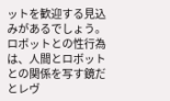ットを歓迎する見込みがあるでしょう。
ロボットとの性行為は、人間とロボットとの関係を写す鏡だとレヴ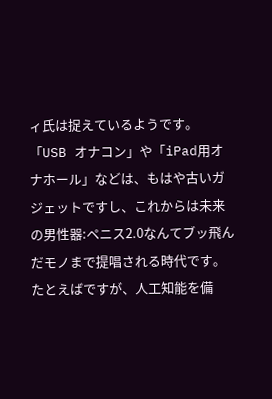ィ氏は捉えているようです。「USB オナコン」や「iPad用オナホール」などは、もはや古いガジェットですし、これからは未来の男性器:ペニス2.0なんてブッ飛んだモノまで提唱される時代です。
たとえばですが、人工知能を備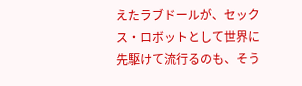えたラブドールが、セックス・ロボットとして世界に先駆けて流行るのも、そう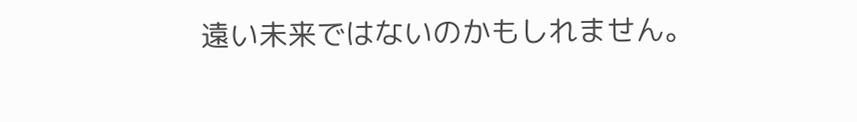遠い未来ではないのかもしれません。